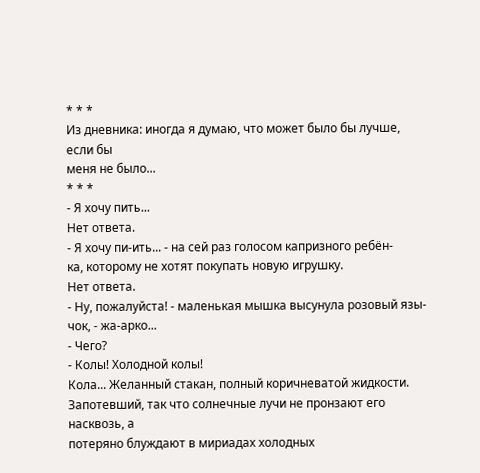* * *
Из дневника: иногда я думаю, что может было бы лучше, если бы
меня не было...
* * *
- Я хочу пить...
Нет ответа.
- Я хочу пи-ить... - на сей раз голосом капризного ребён-
ка, которому не хотят покупать новую игрушку.
Нет ответа.
- Ну, пожалуйста! - маленькая мышка высунула розовый язы-
чок, - жа-арко...
- Чего?
- Колы! Холодной колы!
Кола... Желанный стакан, полный коричневатой жидкости.
Запотевший, так что солнечные лучи не пронзают его насквозь, а
потеряно блуждают в мириадах холодных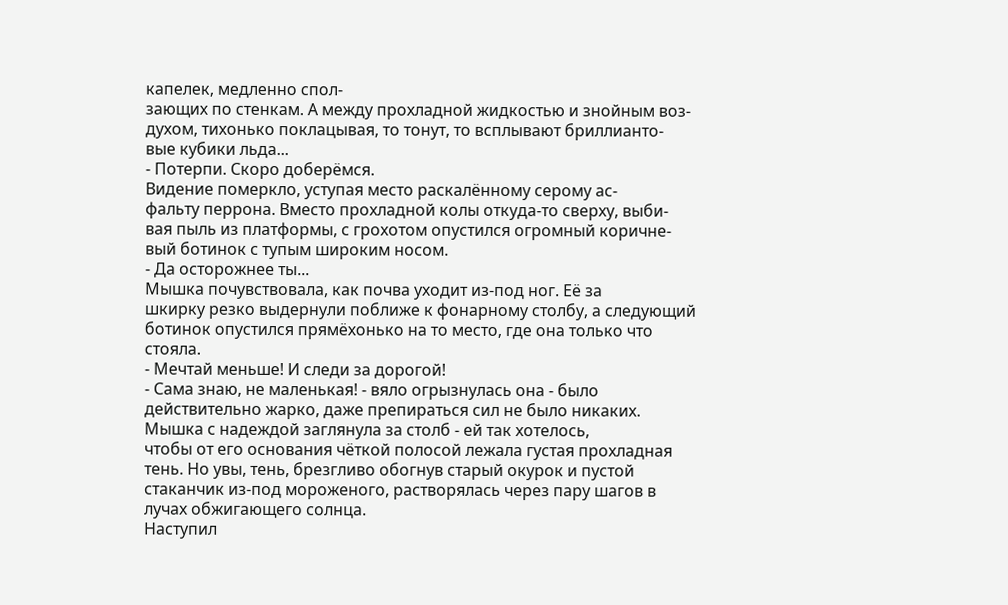капелек, медленно спол-
зающих по стенкам. А между прохладной жидкостью и знойным воз-
духом, тихонько поклацывая, то тонут, то всплывают бриллианто-
вые кубики льда...
- Потерпи. Скоро доберёмся.
Видение померкло, уступая место раскалённому серому ас-
фальту перрона. Вместо прохладной колы откуда-то сверху, выби-
вая пыль из платформы, с грохотом опустился огромный коричне-
вый ботинок с тупым широким носом.
- Да осторожнее ты...
Мышка почувствовала, как почва уходит из-под ног. Её за
шкирку резко выдернули поближе к фонарному столбу, а следующий
ботинок опустился прямёхонько на то место, где она только что
стояла.
- Мечтай меньше! И следи за дорогой!
- Сама знаю, не маленькая! - вяло огрызнулась она - было
действительно жарко, даже препираться сил не было никаких.
Мышка с надеждой заглянула за столб - ей так хотелось,
чтобы от его основания чёткой полосой лежала густая прохладная
тень. Но увы, тень, брезгливо обогнув старый окурок и пустой
стаканчик из-под мороженого, растворялась через пару шагов в
лучах обжигающего солнца.
Наступил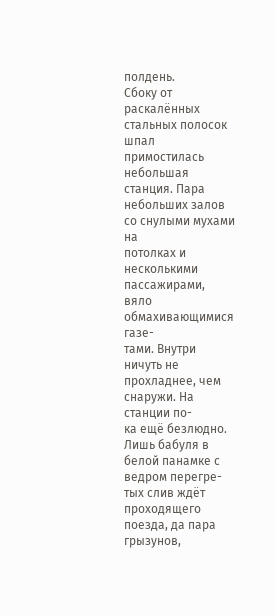полдень.
Сбоку от раскалённых стальных полосок шпал примостилась
небольшая станция. Пара небольших залов со снулыми мухами на
потолках и несколькими пассажирами, вяло обмахивающимися газе-
тами. Внутри ничуть не прохладнее, чем снаружи. На станции по-
ка ещё безлюдно. Лишь бабуля в белой панамке с ведром перегре-
тых слив ждёт проходящего поезда, да пара грызунов,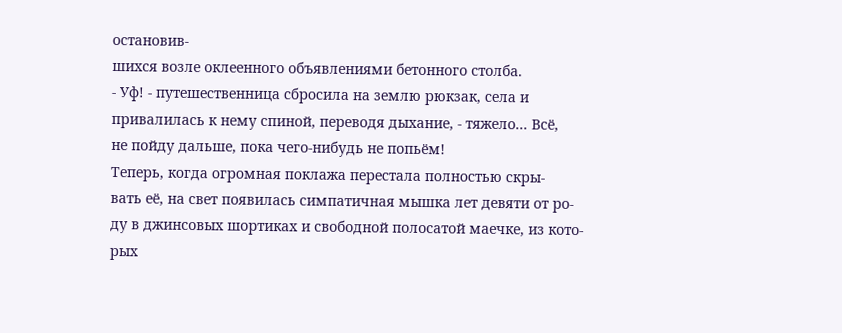остановив-
шихся возле оклеенного объявлениями бетонного столба.
- Уф! - путешественница сбросила на землю рюкзак, села и
привалилась к нему спиной, переводя дыхание, - тяжело... Всё,
не пойду дальше, пока чего-нибудь не попьём!
Теперь, когда огромная поклажа перестала полностью скры-
вать её, на свет появилась симпатичная мышка лет девяти от ро-
ду в джинсовых шортиках и свободной полосатой маечке, из кото-
рых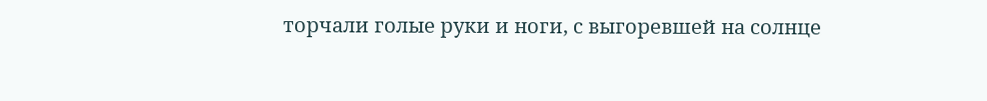торчали голые руки и ноги, с выгоревшей на солнце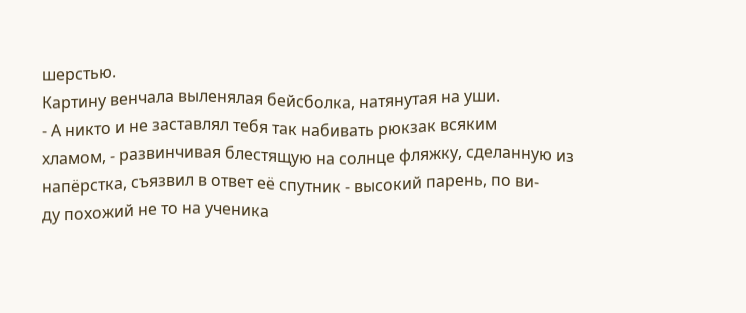шерстью.
Картину венчала выленялая бейсболка, натянутая на уши.
- А никто и не заставлял тебя так набивать рюкзак всяким
хламом, - развинчивая блестящую на солнце фляжку, сделанную из
напёрстка, съязвил в ответ её спутник - высокий парень, по ви-
ду похожий не то на ученика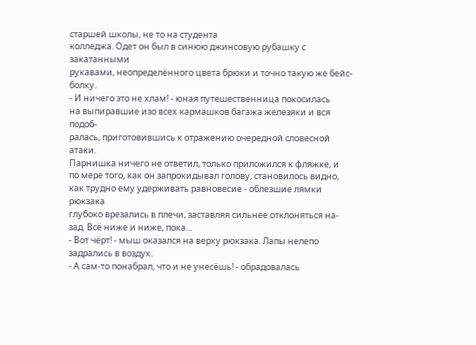старшей школы, не то на студента
колледжа. Одет он был в синюю джинсовую рубашку с закатанными
рукавами, неопределённого цвета брюки и точно такую же бейс-
болку.
- И ничего это не хлам! - юная путешественница покосилась
на выпиравшие изо всех кармашков багажа железяки и вся подоб-
ралась, приготовившись к отражению очередной словесной атаки.
Парнишка ничего не ответил, только приложился к фляжке, и
по мере того, как он запрокидывал голову, становилось видно,
как трудно ему удерживать равновесие - облезшие лямки рюкзака
глубоко врезались в плечи, заставляя сильнее отклоняться на-
зад. Всё ниже и ниже, пока...
- Вот чёрт! - мыш оказался на верху рюкзака. Лапы нелепо
задрались в воздух.
- А сам-то понабрал, что и не унесёшь! - обрадовалась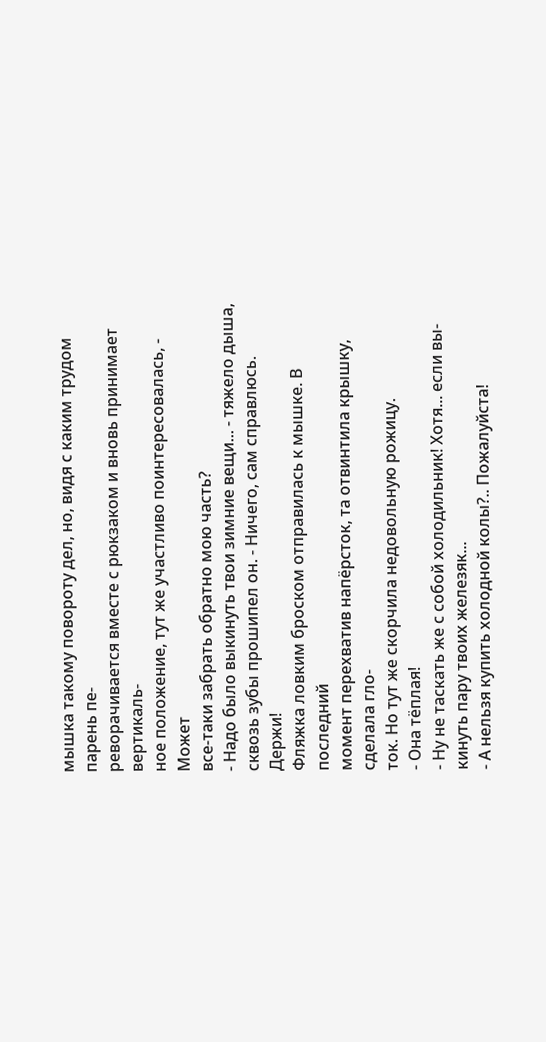мышка такому повороту дел, но, видя с каким трудом парень пе-
реворачивается вместе с рюкзаком и вновь принимает вертикаль-
ное положение, тут же участливо поинтересовалась, - Может
все-таки забрать обратно мою часть?
- Надо было выкинуть твои зимние вещи... - тяжело дыша,
сквозь зубы прошипел он. - Ничего, сам справлюсь. Держи!
Фляжка ловким броском отправилась к мышке. В последний
момент перехватив напёрсток, та отвинтила крышку, сделала гло-
ток. Но тут же скорчила недовольную рожицу.
- Она тёплая!
- Ну не таскать же с собой холодильник! Хотя... если вы-
кинуть пару твоих железяк...
- А нельзя купить холодной колы?.. Пожалуйста!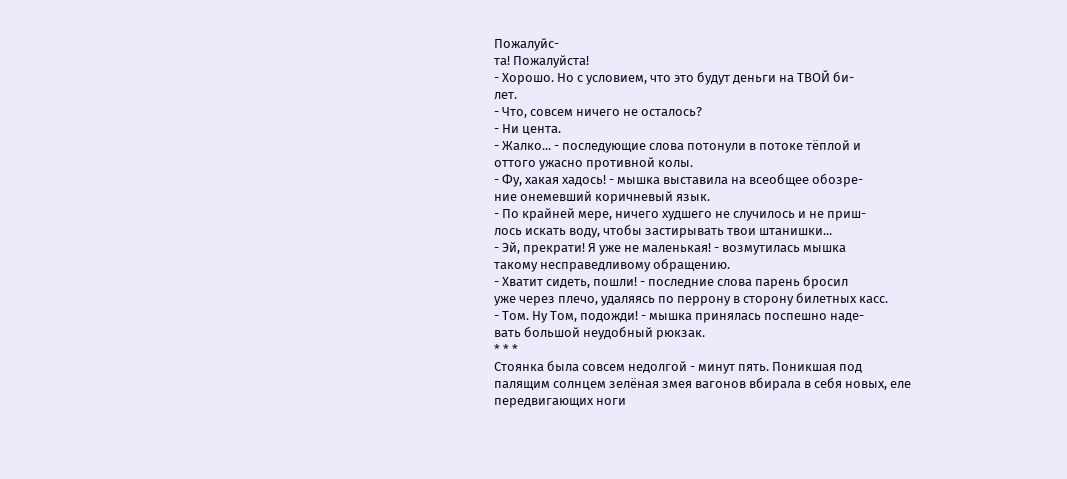Пожалуйс-
та! Пожалуйста!
- Хорошо. Но с условием, что это будут деньги на ТВОЙ би-
лет.
- Что, совсем ничего не осталось?
- Ни цента.
- Жалко... - последующие слова потонули в потоке тёплой и
оттого ужасно противной колы.
- Фу, хакая хадось! - мышка выставила на всеобщее обозре-
ние онемевший коричневый язык.
- По крайней мере, ничего худшего не случилось и не приш-
лось искать воду, чтобы застирывать твои штанишки...
- Эй, прекрати! Я уже не маленькая! - возмутилась мышка
такому несправедливому обращению.
- Хватит сидеть, пошли! - последние слова парень бросил
уже через плечо, удаляясь по перрону в сторону билетных касс.
- Том. Ну Том, подожди! - мышка принялась поспешно наде-
вать большой неудобный рюкзак.
* * *
Стоянка была совсем недолгой - минут пять. Поникшая под
палящим солнцем зелёная змея вагонов вбирала в себя новых, еле
передвигающих ноги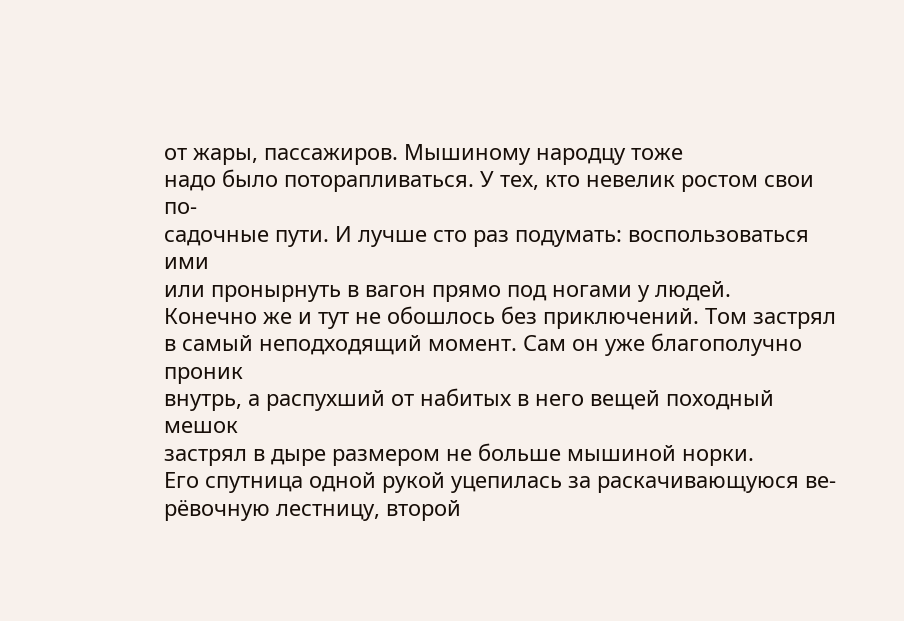от жары, пассажиров. Мышиному народцу тоже
надо было поторапливаться. У тех, кто невелик ростом свои по-
садочные пути. И лучше сто раз подумать: воспользоваться ими
или пронырнуть в вагон прямо под ногами у людей.
Конечно же и тут не обошлось без приключений. Том застрял
в самый неподходящий момент. Сам он уже благополучно проник
внутрь, а распухший от набитых в него вещей походный мешок
застрял в дыре размером не больше мышиной норки.
Его спутница одной рукой уцепилась за раскачивающуюся ве-
рёвочную лестницу, второй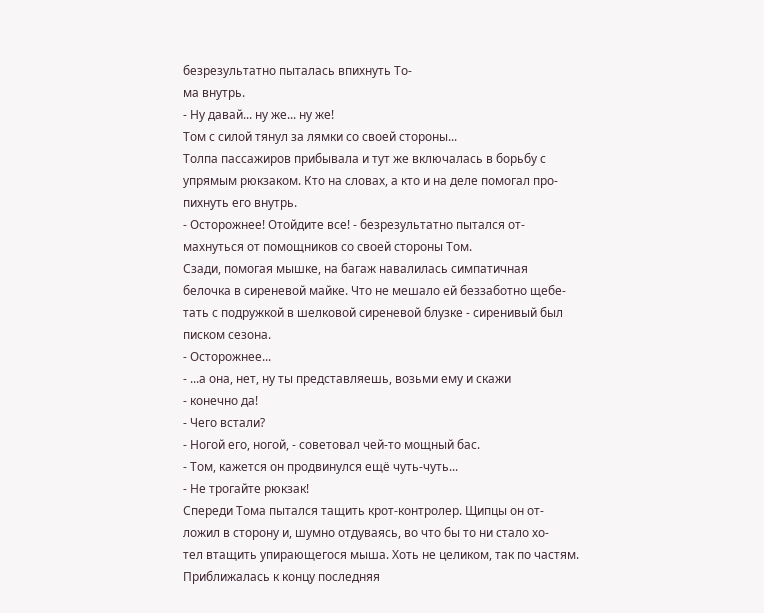безрезультатно пыталась впихнуть То-
ма внутрь.
- Ну давай... ну же... ну же!
Том с силой тянул за лямки со своей стороны...
Толпа пассажиров прибывала и тут же включалась в борьбу с
упрямым рюкзаком. Кто на словах, а кто и на деле помогал про-
пихнуть его внутрь.
- Осторожнее! Отойдите все! - безрезультатно пытался от-
махнуться от помощников со своей стороны Том.
Сзади, помогая мышке, на багаж навалилась симпатичная
белочка в сиреневой майке. Что не мешало ей беззаботно щебе-
тать с подружкой в шелковой сиреневой блузке - сиренивый был
писком сезона.
- Осторожнее...
- ...а она, нет, ну ты представляешь, возьми ему и скажи
- конечно да!
- Чего встали?
- Ногой его, ногой, - советовал чей-то мощный бас.
- Том, кажется он продвинулся ещё чуть-чуть...
- Не трогайте рюкзак!
Спереди Тома пытался тащить крот-контролер. Щипцы он от-
ложил в сторону и, шумно отдуваясь, во что бы то ни стало хо-
тел втащить упирающегося мыша. Хоть не целиком, так по частям.
Приближалась к концу последняя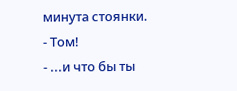минута стоянки.
- Том!
- ...и что бы ты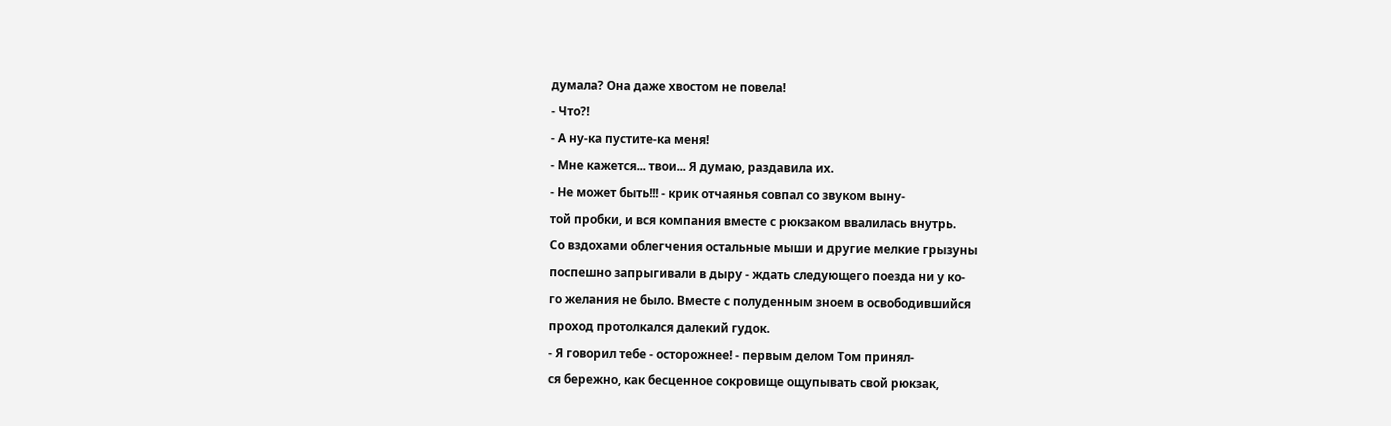думала? Она даже хвостом не повела!
- Что?!
- А ну-ка пустите-ка меня!
- Мне кажется... твои... Я думаю, раздавила их.
- Не может быть!!! - крик отчаянья совпал со звуком выну-
той пробки, и вся компания вместе с рюкзаком ввалилась внутрь.
Со вздохами облегчения остальные мыши и другие мелкие грызуны
поспешно запрыгивали в дыру - ждать следующего поезда ни у ко-
го желания не было. Вместе с полуденным зноем в освободившийся
проход протолкался далекий гудок.
- Я говорил тебе - осторожнее! - первым делом Том принял-
ся бережно, как бесценное сокровище ощупывать свой рюкзак,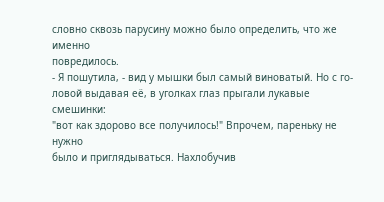словно сквозь парусину можно было определить, что же именно
повредилось.
- Я пошутила, - вид у мышки был самый виноватый. Но с го-
ловой выдавая её, в уголках глаз прыгали лукавые смешинки:
"вот как здорово все получилось!" Впрочем, пареньку не нужно
было и приглядываться. Нахлобучив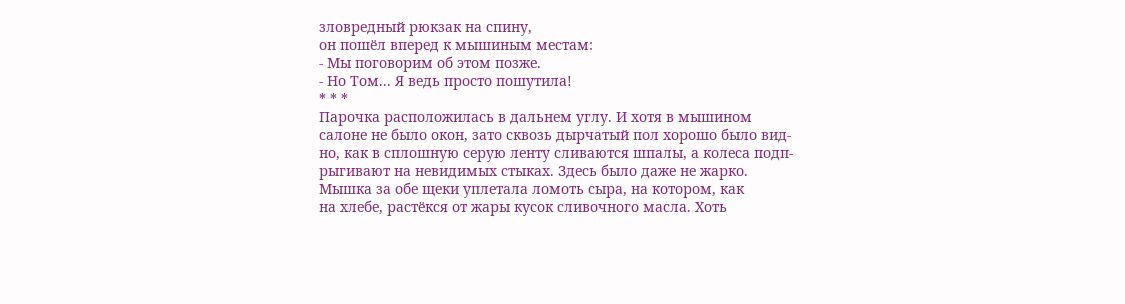зловредный рюкзак на спину,
он пошёл вперед к мышиным местам:
- Мы поговорим об этом позже.
- Но Том... Я ведь просто пошутила!
* * *
Парочка расположилась в дальнем углу. И хотя в мышином
салоне не было окон, зато сквозь дырчатый пол хорошо было вид-
но, как в сплошную серую ленту сливаются шпалы, а колеса подп-
рыгивают на невидимых стыках. Здесь было даже не жарко.
Мышка за обе щеки уплетала ломоть сыра, на котором, как
на хлебе, растёкся от жары кусок сливочного масла. Хоть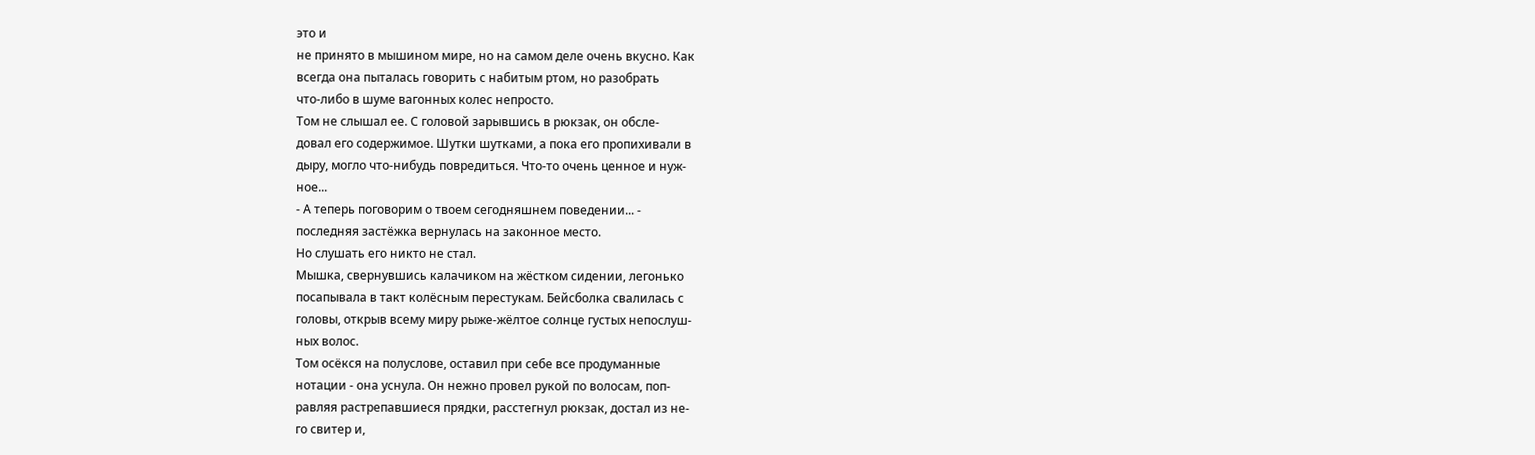это и
не принято в мышином мире, но на самом деле очень вкусно. Как
всегда она пыталась говорить с набитым ртом, но разобрать
что-либо в шуме вагонных колес непросто.
Том не слышал ее. С головой зарывшись в рюкзак, он обсле-
довал его содержимое. Шутки шутками, а пока его пропихивали в
дыру, могло что-нибудь повредиться. Что-то очень ценное и нуж-
ное...
- А теперь поговорим о твоем сегодняшнем поведении... -
последняя застёжка вернулась на законное место.
Но слушать его никто не стал.
Мышка, свернувшись калачиком на жёстком сидении, легонько
посапывала в такт колёсным перестукам. Бейсболка свалилась с
головы, открыв всему миру рыже-жёлтое солнце густых непослуш-
ных волос.
Том осёкся на полуслове, оставил при себе все продуманные
нотации - она уснула. Он нежно провел рукой по волосам, поп-
равляя растрепавшиеся прядки, расстегнул рюкзак, достал из не-
го свитер и,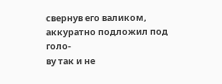свернув его валиком, аккуратно подложил под голо-
ву так и не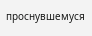проснувшемуся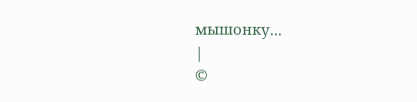мышонку...
|
©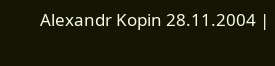Alexandr Kopin 28.11.2004 |